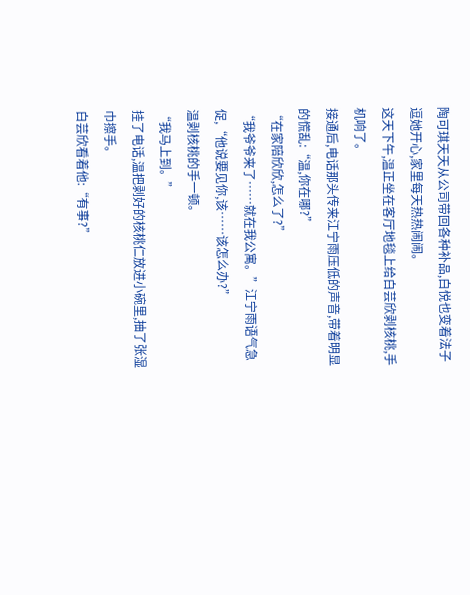陶可琪天天从公司带回各种补品,白悦也变着法子逗她开心,家里每天热热闹闹。
这天下午,温正坐在客厅地毯上给白芸欣剥核桃,手机响了。
接通后,电话那头传来江宁雨压低的声音,带着明显的慌乱:“温,你在哪?”
“在家陪欣欣,怎么了?”
“我爷爷来了……就在我公寓。”江宁雨语气急促,“他说要见你,该……该怎么办?”
温剥核桃的手一顿。
“我马上到。”
挂了电话,温把剥好的核桃仁放进小碗里,抽了张湿巾擦手。
白芸欣看着他:“有事?”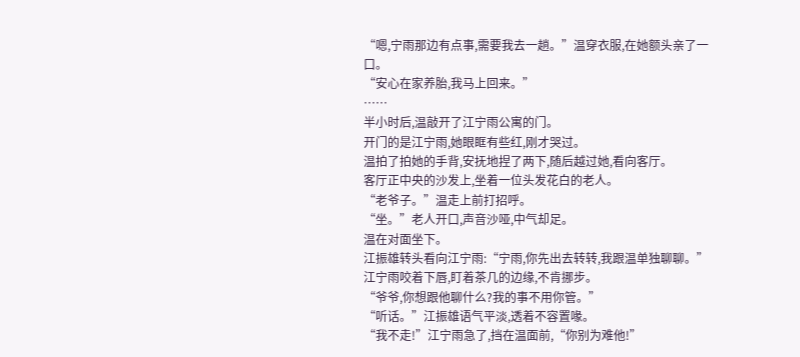“嗯,宁雨那边有点事,需要我去一趟。”温穿衣服,在她额头亲了一口。
“安心在家养胎,我马上回来。”
……
半小时后,温敲开了江宁雨公寓的门。
开门的是江宁雨,她眼眶有些红,刚才哭过。
温拍了拍她的手背,安抚地捏了两下,随后越过她,看向客厅。
客厅正中央的沙发上,坐着一位头发花白的老人。
“老爷子。”温走上前打招呼。
“坐。”老人开口,声音沙哑,中气却足。
温在对面坐下。
江振雄转头看向江宁雨:“宁雨,你先出去转转,我跟温单独聊聊。”
江宁雨咬着下唇,盯着茶几的边缘,不肯挪步。
“爷爷,你想跟他聊什么?我的事不用你管。”
“听话。”江振雄语气平淡,透着不容置喙。
“我不走!”江宁雨急了,挡在温面前,“你别为难他!”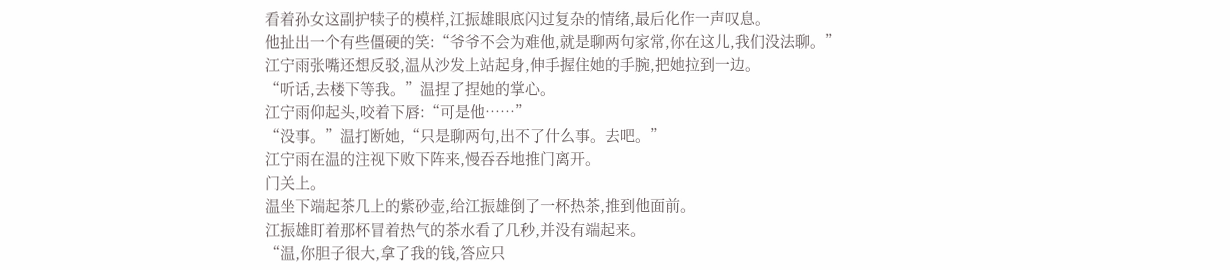看着孙女这副护犊子的模样,江振雄眼底闪过复杂的情绪,最后化作一声叹息。
他扯出一个有些僵硬的笑:“爷爷不会为难他,就是聊两句家常,你在这儿,我们没法聊。”
江宁雨张嘴还想反驳,温从沙发上站起身,伸手握住她的手腕,把她拉到一边。
“听话,去楼下等我。”温捏了捏她的掌心。
江宁雨仰起头,咬着下唇:“可是他……”
“没事。”温打断她,“只是聊两句,出不了什么事。去吧。”
江宁雨在温的注视下败下阵来,慢吞吞地推门离开。
门关上。
温坐下端起茶几上的紫砂壶,给江振雄倒了一杯热茶,推到他面前。
江振雄盯着那杯冒着热气的茶水看了几秒,并没有端起来。
“温,你胆子很大,拿了我的钱,答应只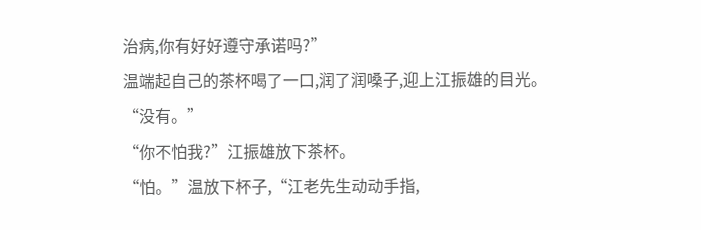治病,你有好好遵守承诺吗?”
温端起自己的茶杯喝了一口,润了润嗓子,迎上江振雄的目光。
“没有。”
“你不怕我?”江振雄放下茶杯。
“怕。”温放下杯子,“江老先生动动手指,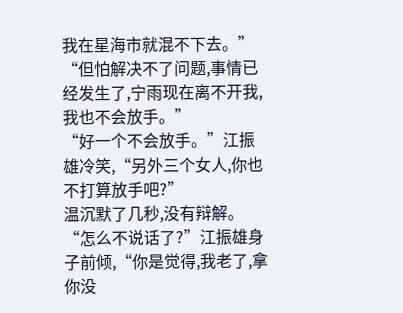我在星海市就混不下去。”
“但怕解决不了问题,事情已经发生了,宁雨现在离不开我,我也不会放手。”
“好一个不会放手。”江振雄冷笑,“另外三个女人,你也不打算放手吧?”
温沉默了几秒,没有辩解。
“怎么不说话了?”江振雄身子前倾,“你是觉得,我老了,拿你没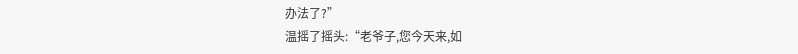办法了?”
温摇了摇头:“老爷子,您今天来,如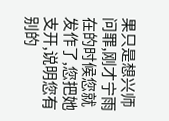果只是想兴师问罪,刚才宁雨在的时候您就发作了,您把她支开,说明您有别的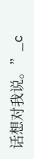话想对我说。”_c